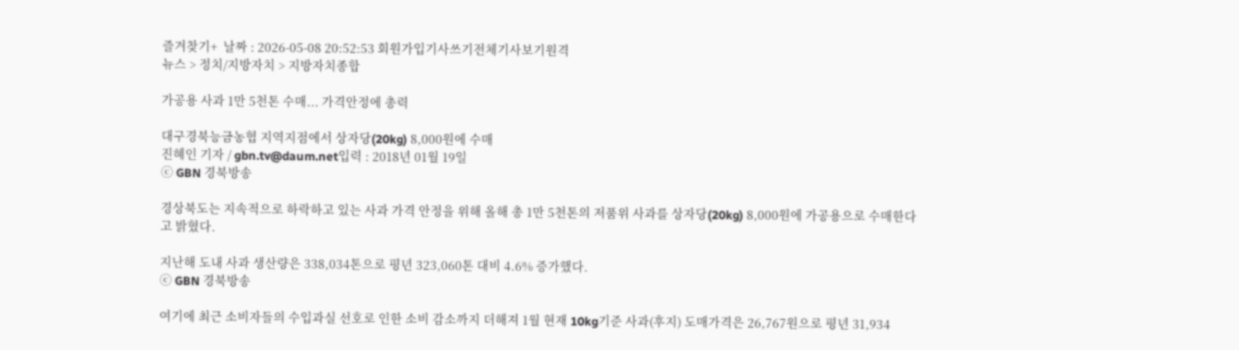즐겨찾기+  날짜 : 2026-05-08 20:52:53 회원가입기사쓰기전체기사보기원격
뉴스 > 정치/지방자치 > 지방자치종합

가공용 사과 1만 5천톤 수매... 가격안정에 총력

대구경북능금농협 지역지점에서 상자당(20kg) 8,000원에 수매
진혜인 기자 / gbn.tv@daum.net입력 : 2018년 01월 19일
ⓒ GBN 경북방송

경상북도는 지속적으로 하락하고 있는 사과 가격 안정을 위해 올해 총 1만 5천톤의 저품위 사과를 상자당(20kg) 8,000원에 가공용으로 수매한다고 밝혔다.

지난해 도내 사과 생산량은 338,034톤으로 평년 323,060톤 대비 4.6% 증가했다.
ⓒ GBN 경북방송

여기에 최근 소비자들의 수입과실 선호로 인한 소비 감소까지 더해져 1월 현재 10kg기준 사과(후지) 도매가격은 26,767원으로 평년 31,934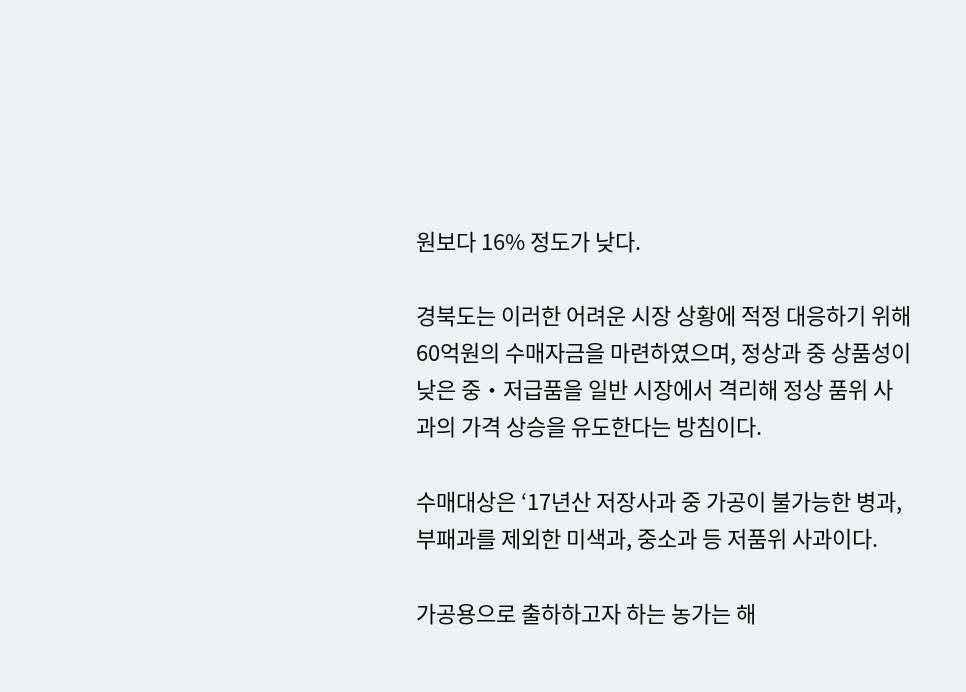원보다 16% 정도가 낮다.

경북도는 이러한 어려운 시장 상황에 적정 대응하기 위해 60억원의 수매자금을 마련하였으며, 정상과 중 상품성이 낮은 중・저급품을 일반 시장에서 격리해 정상 품위 사과의 가격 상승을 유도한다는 방침이다.

수매대상은 ‘17년산 저장사과 중 가공이 불가능한 병과, 부패과를 제외한 미색과, 중소과 등 저품위 사과이다.

가공용으로 출하하고자 하는 농가는 해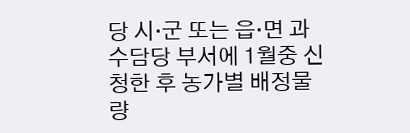당 시‧군 또는 읍‧면 과수담당 부서에 1월중 신청한 후 농가별 배정물량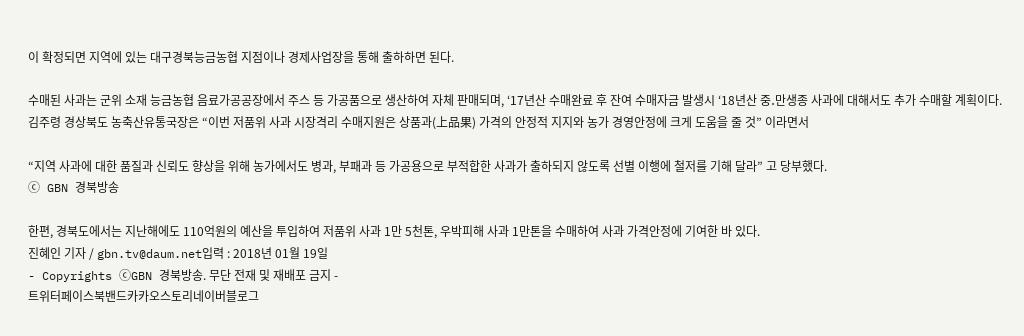이 확정되면 지역에 있는 대구경북능금농협 지점이나 경제사업장을 통해 출하하면 된다.

수매된 사과는 군위 소재 능금농협 음료가공공장에서 주스 등 가공품으로 생산하여 자체 판매되며, ‘17년산 수매완료 후 잔여 수매자금 발생시 ‘18년산 중․만생종 사과에 대해서도 추가 수매할 계획이다.
김주령 경상북도 농축산유통국장은 “이번 저품위 사과 시장격리 수매지원은 상품과(上品果) 가격의 안정적 지지와 농가 경영안정에 크게 도움을 줄 것” 이라면서

“지역 사과에 대한 품질과 신뢰도 향상을 위해 농가에서도 병과, 부패과 등 가공용으로 부적합한 사과가 출하되지 않도록 선별 이행에 철저를 기해 달라” 고 당부했다.
ⓒ GBN 경북방송

한편, 경북도에서는 지난해에도 110억원의 예산을 투입하여 저품위 사과 1만 5천톤, 우박피해 사과 1만톤을 수매하여 사과 가격안정에 기여한 바 있다.
진혜인 기자 / gbn.tv@daum.net입력 : 2018년 01월 19일
- Copyrights ⓒGBN 경북방송. 무단 전재 및 재배포 금지 -
트위터페이스북밴드카카오스토리네이버블로그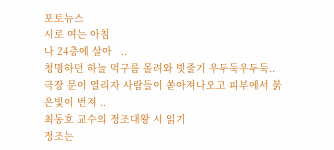포토뉴스
시로 여는 아침
나 24층에 살아   ..
청명하던 하늘 먹구름 몰려와 빗줄기 우두둑우두둑..
극장 문이 열리자 사람들이 쏟아져나오고 피부에서 붉은빛이 번져 ..
최동호 교수의 정조대왕 시 읽기
정조는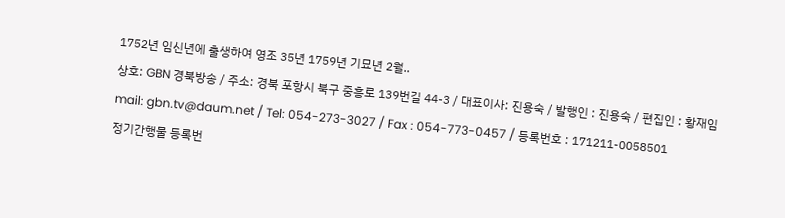1752년 임신년에 출생하여 영조 35년 1759년 기묘년 2월..
상호: GBN 경북방송 / 주소: 경북 포항시 북구 중흥로 139번길 44-3 / 대표이사: 진용숙 / 발행인 : 진용숙 / 편집인 : 황재임
mail: gbn.tv@daum.net / Tel: 054-273-3027 / Fax : 054-773-0457 / 등록번호 : 171211-0058501
정기간행물 등록번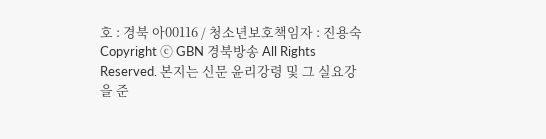호 : 경북 아00116 / 청소년보호책임자 : 진용숙
Copyright ⓒ GBN 경북방송 All Rights Reserved. 본지는 신문 윤리강령 및 그 실요강을 준